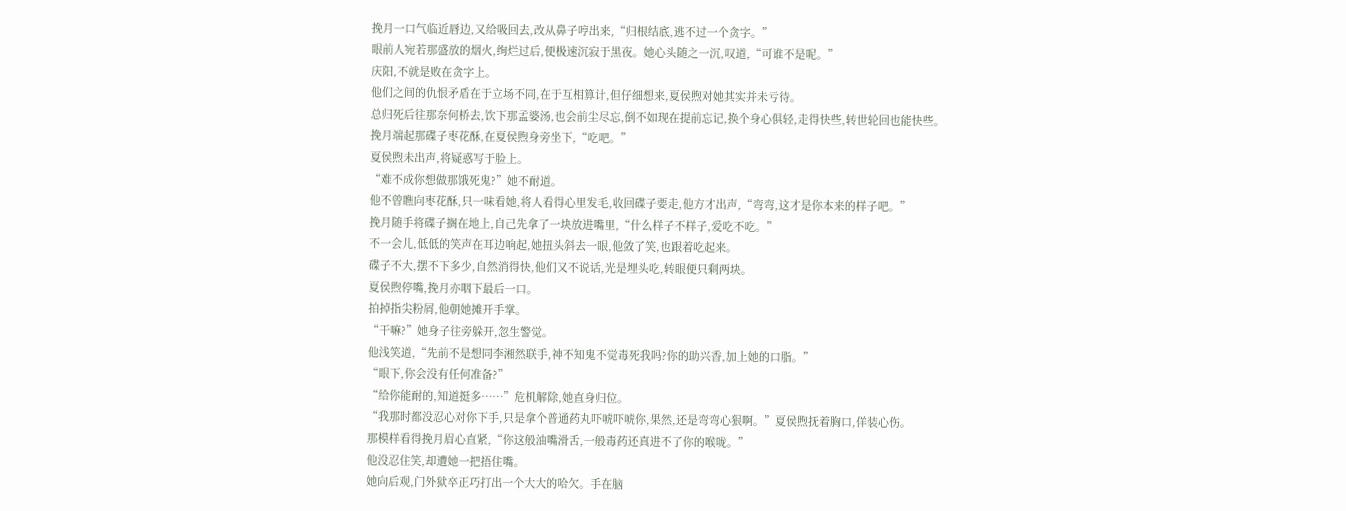挽月一口气临近唇边,又给吸回去,改从鼻子哼出来,“归根结底,逃不过一个贪字。”
眼前人宛若那盛放的烟火,绚烂过后,便极速沉寂于黑夜。她心头随之一沉,叹道,“可谁不是呢。”
庆阳,不就是败在贪字上。
他们之间的仇恨矛盾在于立场不同,在于互相算计,但仔细想来,夏侯煦对她其实并未亏待。
总归死后往那奈何桥去,饮下那孟婆汤,也会前尘尽忘,倒不如现在提前忘记,换个身心俱轻,走得快些,转世轮回也能快些。
挽月端起那碟子枣花酥,在夏侯煦身旁坐下,“吃吧。”
夏侯煦未出声,将疑惑写于脸上。
“难不成你想做那饿死鬼?”她不耐道。
他不曾瞧向枣花酥,只一味看她,将人看得心里发毛,收回碟子要走,他方才出声,“弯弯,这才是你本来的样子吧。”
挽月随手将碟子搁在地上,自己先拿了一块放进嘴里,“什么样子不样子,爱吃不吃。”
不一会儿,低低的笑声在耳边响起,她扭头斜去一眼,他敛了笑,也跟着吃起来。
碟子不大,摆不下多少,自然消得快,他们又不说话,光是埋头吃,转眼便只剩两块。
夏侯煦停嘴,挽月亦咽下最后一口。
拍掉指尖粉屑,他朝她摊开手掌。
“干嘛?”她身子往旁躲开,忽生警觉。
他浅笑道,“先前不是想同李湘然联手,神不知鬼不觉毒死我吗?你的助兴香,加上她的口脂。”
“眼下,你会没有任何准备?”
“给你能耐的,知道挺多……”危机解除,她直身归位。
“我那时都没忍心对你下手,只是拿个普通药丸吓唬吓唬你,果然,还是弯弯心狠啊。”夏侯煦抚着胸口,佯装心伤。
那模样看得挽月眉心直紧,“你这般油嘴滑舌,一般毒药还真进不了你的喉咙。”
他没忍住笑,却遭她一把捂住嘴。
她向后观,门外狱卒正巧打出一个大大的哈欠。手在脑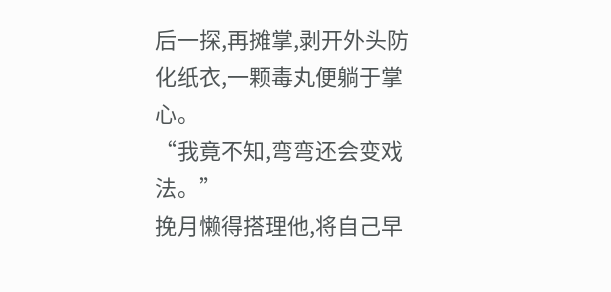后一探,再摊掌,剥开外头防化纸衣,一颗毒丸便躺于掌心。
“我竟不知,弯弯还会变戏法。”
挽月懒得搭理他,将自己早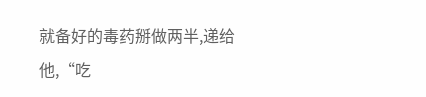就备好的毒药掰做两半,递给他,“吃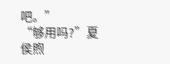吧。”
“够用吗?”夏侯煦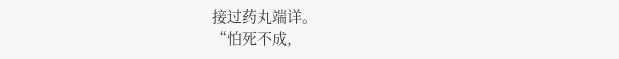接过药丸端详。
“怕死不成,